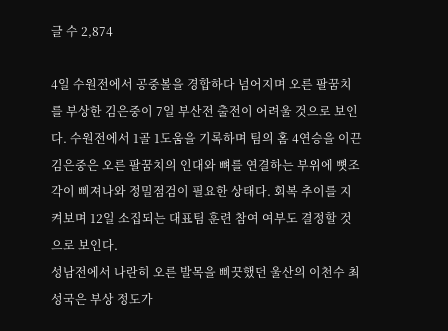글 수 2,874

4일 수원전에서 공중볼을 경합하다 넘어지며 오른 팔꿈치를 부상한 김은중이 7일 부산전 출전이 어려울 것으로 보인다. 수원전에서 1골 1도움을 기록하며 팀의 홈 4연승을 이끈 김은중은 오른 팔꿈치의 인대와 뼈를 연결하는 부위에 뼛조각이 삐져나와 정밀점검이 필요한 상태다. 회복 추이를 지켜보며 12일 소집되는 대표팀 훈련 참여 여부도 결정할 것으로 보인다.
성남전에서 나란히 오른 발목을 삐끗했던 울산의 이천수 최성국은 부상 정도가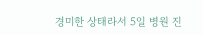경미한 상태라서 5일 병원 진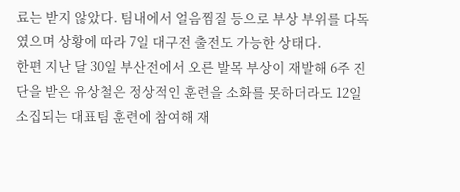료는 받지 않았다. 팀내에서 얼음찜질 등으로 부상 부위를 다독였으며 상황에 따라 7일 대구전 출전도 가능한 상태다.
한편 지난 달 30일 부산전에서 오른 발목 부상이 재발해 6주 진단을 받은 유상철은 정상적인 훈련을 소화를 못하더라도 12일 소집되는 대표팀 훈련에 참여해 재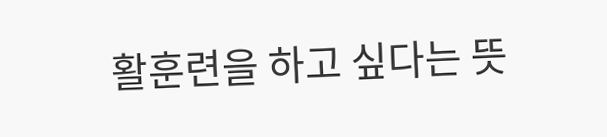활훈련을 하고 싶다는 뜻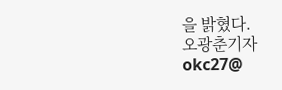을 밝혔다.
오광춘기자
okc27@